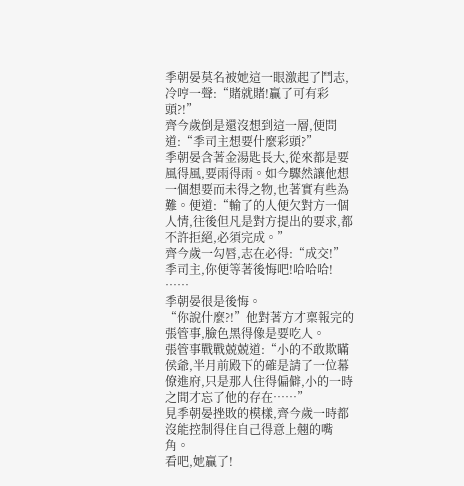季朝晏莫名被她這一眼激起了鬥志,冷哼一聲:“賭就賭!贏了可有彩頭?!”
齊今歲倒是還沒想到這一層,便問道:“季司主想要什麼彩頭?”
季朝晏含著金湯匙長大,從來都是要風得風,要雨得雨。如今驟然讓他想一個想要而未得之物,也著實有些為難。便道:“輸了的人便欠對方一個人情,往後但凡是對方提出的要求,都不許拒絕,必須完成。”
齊今歲一勾唇,志在必得:“成交!”
季司主,你便等著後悔吧!哈哈哈!
……
季朝晏很是後悔。
“你說什麼?!”他對著方才稟報完的張管事,臉色黑得像是要吃人。
張管事戰戰兢兢道:“小的不敢欺瞞侯爺,半月前殿下的確是請了一位幕僚進府,只是那人住得偏僻,小的一時之間才忘了他的存在……”
見季朝晏挫敗的模樣,齊今歲一時都沒能控制得住自己得意上翹的嘴角。
看吧,她贏了!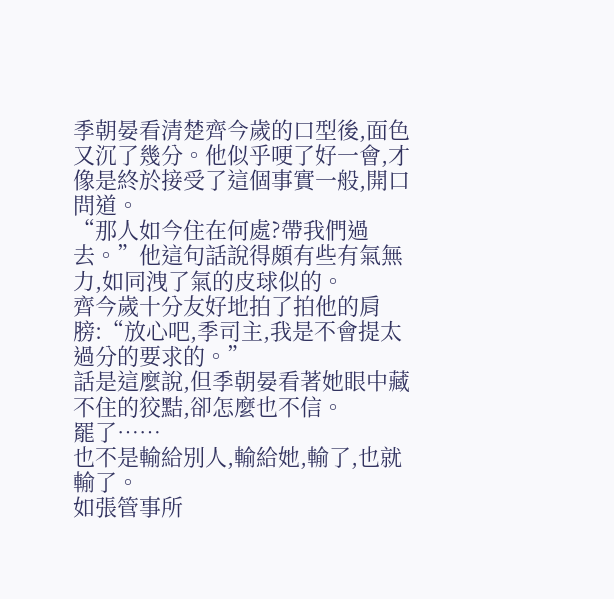季朝晏看清楚齊今歲的口型後,面色又沉了幾分。他似乎哽了好一會,才像是終於接受了這個事實一般,開口問道。
“那人如今住在何處?帶我們過去。”他這句話說得頗有些有氣無力,如同洩了氣的皮球似的。
齊今歲十分友好地拍了拍他的肩膀:“放心吧,季司主,我是不會提太過分的要求的。”
話是這麼說,但季朝晏看著她眼中藏不住的狡黠,卻怎麼也不信。
罷了……
也不是輸給別人,輸給她,輸了,也就輸了。
如張管事所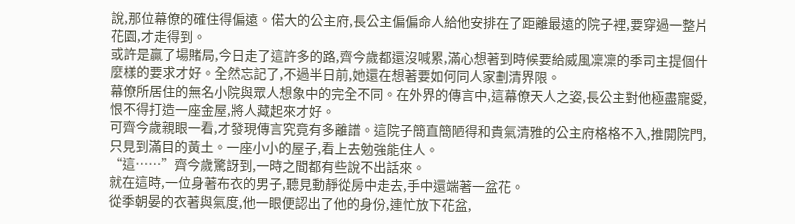說,那位幕僚的確住得偏遠。偌大的公主府,長公主偏偏命人給他安排在了距離最遠的院子裡,要穿過一整片花園,才走得到。
或許是贏了場賭局,今日走了這許多的路,齊今歲都還沒喊累,滿心想著到時候要給威風凜凜的季司主提個什麼樣的要求才好。全然忘記了,不過半日前,她還在想著要如何同人家劃清界限。
幕僚所居住的無名小院與眾人想象中的完全不同。在外界的傳言中,這幕僚天人之姿,長公主對他極盡寵愛,恨不得打造一座金屋,將人藏起來才好。
可齊今歲親眼一看,才發現傳言究竟有多離譜。這院子簡直簡陋得和貴氣清雅的公主府格格不入,推開院門,只見到滿目的黃土。一座小小的屋子,看上去勉強能住人。
“這……”齊今歲驚訝到,一時之間都有些說不出話來。
就在這時,一位身著布衣的男子,聽見動靜從房中走去,手中還端著一盆花。
從季朝晏的衣著與氣度,他一眼便認出了他的身份,連忙放下花盆,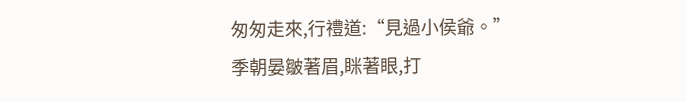匆匆走來,行禮道:“見過小侯爺。”
季朝晏皺著眉,眯著眼,打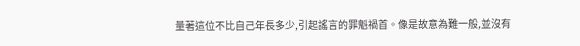量著這位不比自己年長多少,引起謠言的罪魁禍首。像是故意為難一般,並沒有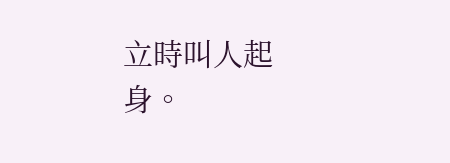立時叫人起身。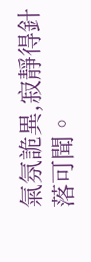氣氛詭異,寂靜得針落可聞。